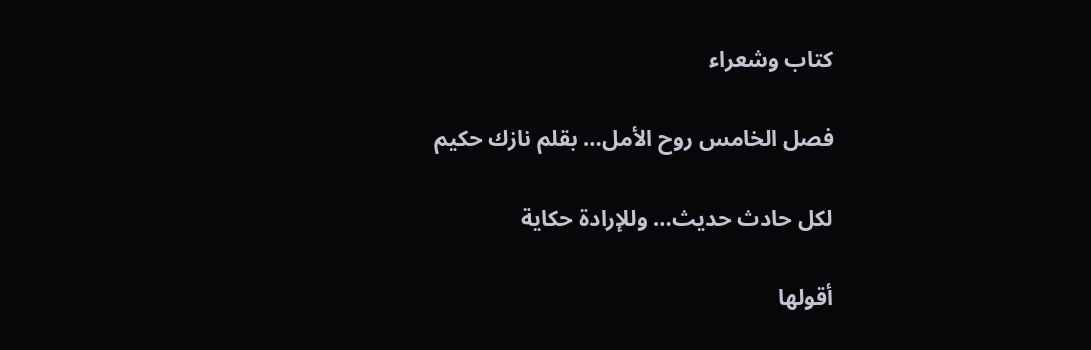كتاب وشعراء

فصل الخامس روح الأمل… بقلم نازك حكيم

لكل حادث حديث… وللإرادة حكاية

أقولها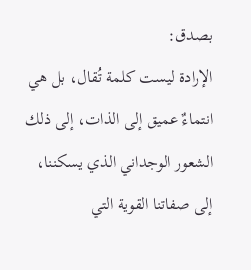بصدق:
الإرادة ليست كلمة تُقال، بل هي انتماءٌ عميق إلى الذات، إلى ذلك الشعور الوجداني الذي يسكننا، إلى صفاتنا القوية التي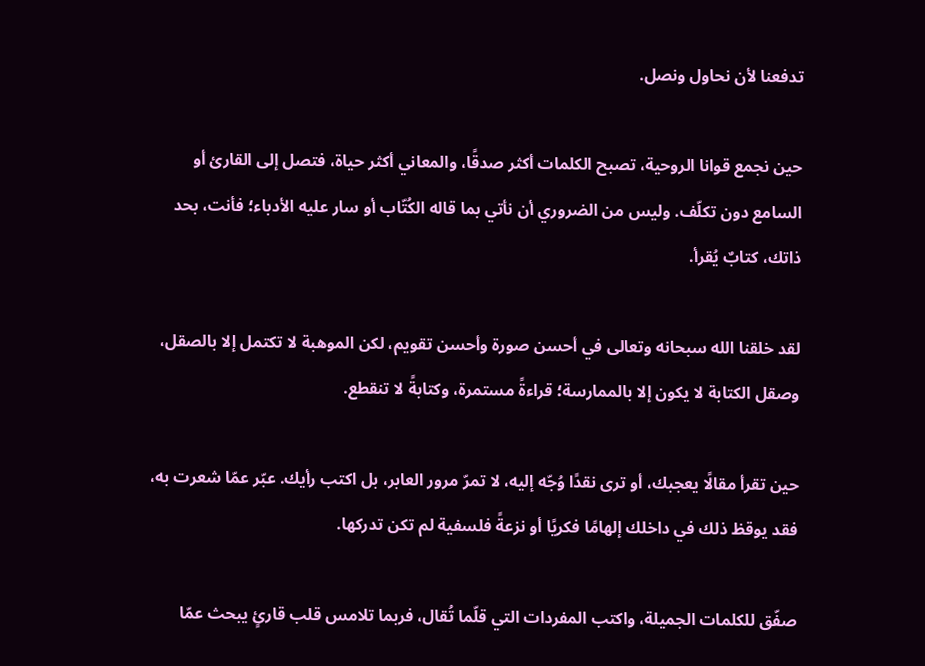تدفعنا لأن نحاول ونصل.

حين نجمع قوانا الروحية، تصبح الكلمات أكثر صدقًا، والمعاني أكثر حياة، فتصل إلى القارئ أو السامع دون تكلّف. وليس من الضروري أن نأتي بما قاله الكُتّاب أو سار عليه الأدباء؛ فأنت، بحد ذاتك، كتابٌ يُقرأ.

لقد خلقنا الله سبحانه وتعالى في أحسن صورة وأحسن تقويم، لكن الموهبة لا تكتمل إلا بالصقل، وصقل الكتابة لا يكون إلا بالممارسة؛ قراءةً مستمرة، وكتابةً لا تنقطع.

حين تقرأ مقالًا يعجبك، أو ترى نقدًا وُجّه إليه، لا تمرّ مرور العابر، بل اكتب رأيك. عبّر عمّا شعرت به، فقد يوقظ ذلك في داخلك إلهامًا فكريًا أو نزعةً فلسفية لم تكن تدركها.

صفّق للكلمات الجميلة، واكتب المفردات التي قلّما تُقال، فربما تلامس قلب قارئٍ يبحث عمّا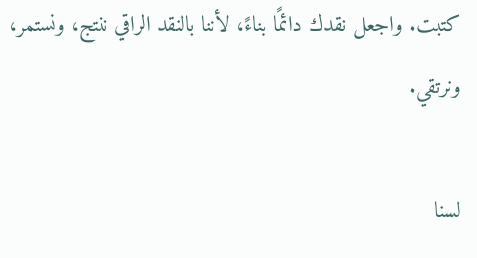كتبت. واجعل نقدك دائمًا بناءً، لأننا بالنقد الراقي ننتج، ونستمر، ونرتقي.

لسنا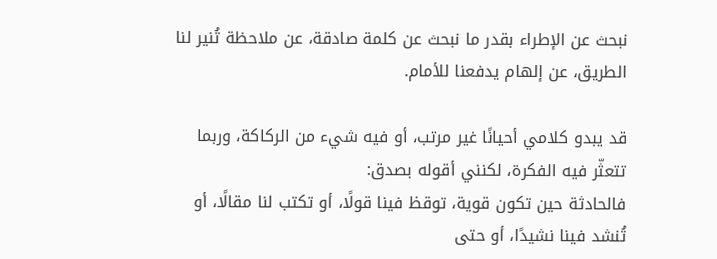نبحث عن الإطراء بقدر ما نبحث عن كلمة صادقة، عن ملاحظة تُنير لنا الطريق، عن إلهام يدفعنا للأمام.

قد يبدو كلامي أحيانًا غير مرتب، أو فيه شيء من الركاكة، وربما تتعثّر فيه الفكرة، لكنني أقوله بصدق:
فالحادثة حين تكون قوية، توقظ فينا قولًا، أو تكتب لنا مقالًا، أو تُنشد فينا نشيدًا، أو حتى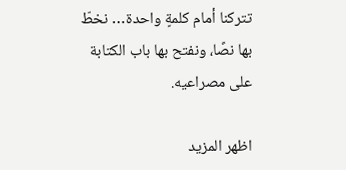تتركنا أمام كلمةٍ واحدة… نخطّ بها نصًا، ونفتح بها باب الكتابة على مصراعيه.

اظهر المزيد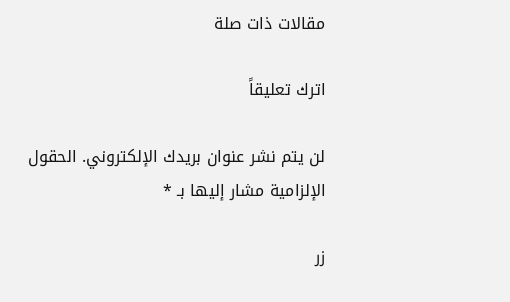مقالات ذات صلة

اترك تعليقاً

لن يتم نشر عنوان بريدك الإلكتروني. الحقول الإلزامية مشار إليها بـ *

زر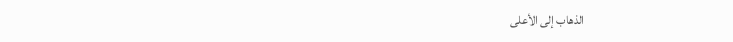الذهاب إلى الأعلى